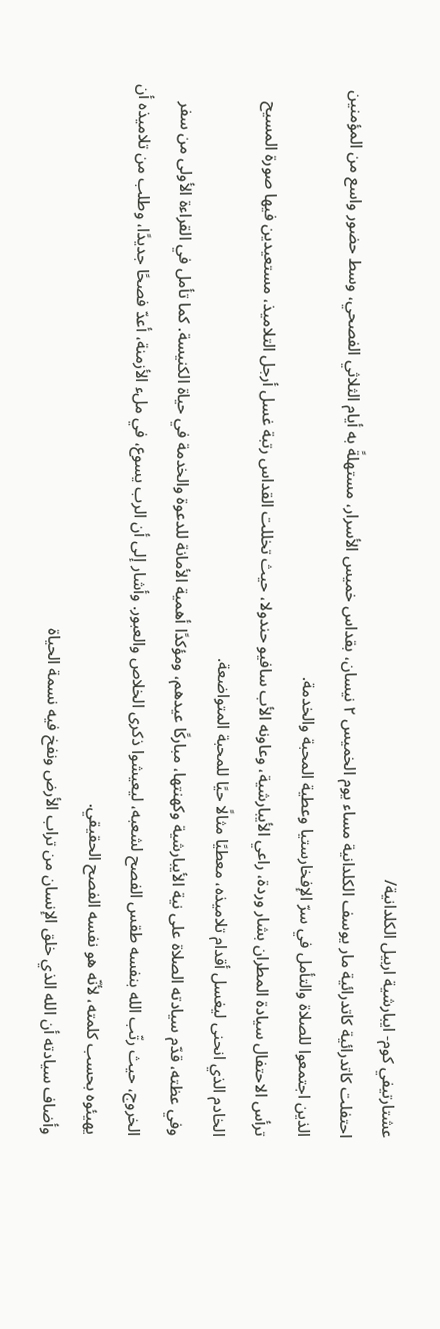عشتارتيفي كوم- ايبارشية اربيل الكلدانية/
احتفلت كاتدرائية كاتدرائية مار يوسف الكلدانية مساء يوم الخميس ٢ نيسان، بقداس خميس الأسرار، مستهلةً به أيام الثلاثي الفصحي، وسط حضور واسع من المؤمنين الذين اجتمعوا للصلاة والتأمل في سرّ الإفخارستيا وعطية المحبة والخدمة.
ترأس الاحتفال سيادة المطران بشار وردة، راعي الأيبارشية، وعاونه الأب سافيو حندولا، حيث تخللت القداس رتبة غسل أرجل التلاميذ، مستعيدين فيها صورة المسيح الخادم الذي انحنى ليغسل أقدام تلاميذه، معطيًا مثالًا حيًا للمحبة المتواضعة.
وفي عظته، قدّم سيادته الصلاة على نية الأيبارشية وكهنتها، مباركًا عيدهم، ومؤكدًا أهمية الأمانة للدعوة والخدمة في حياة الكنيسة. كما تأمل في القراءة الأولى من سفر الخروج، حيث رتّب الله بنفسه طقس الفصح لشعبه، ليعيشوا ذكرى الخلاص والعبور. وأشار إلى أن الرب يسوع، في ملء الأزمنة، أعدّ فصحًا جديدًا، وطلب من تلاميذه أن يهيئوه بحسب كلمته، لأنّه هو نفسه الفصح الحقيقي.
وأضاف سيادته أن الله الذي خلق الإنسان من تراب الأرض ونفخ فيه نسمة الحياة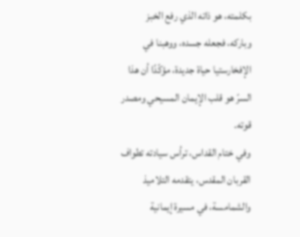بكلمته، هو ذاته الذي رفع الخبز وباركه، فجعله جسده، ووهبنا في الإفخارستيا حياة جديدة، مؤكّدًا أن هذا السرّ هو قلب الإيمان المسيحي ومصدر قوته.
وفي ختام القداس، ترأس سيادته تطواف القربان المقدس، يتقدمه التلاميذ والشمامسة، في مسيرة إيمانية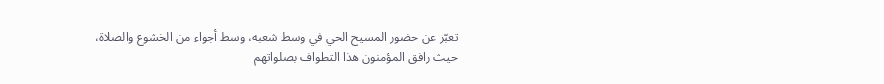تعبّر عن حضور المسيح الحي في وسط شعبه، وسط أجواء من الخشوع والصلاة، حيث رافق المؤمنون هذا التطواف بصلواتهم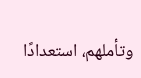وتأملهم، استعدادًا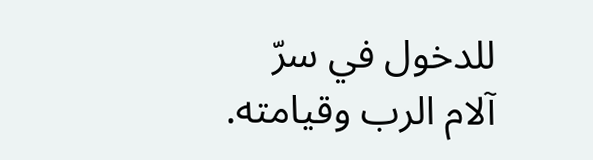للدخول في سرّ آلام الرب وقيامته.